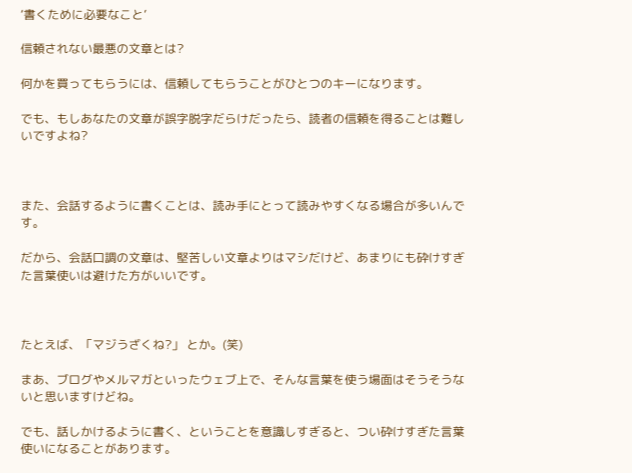‘書くために必要なこと’

信頼されない最悪の文章とは?

何かを買ってもらうには、信頼してもらうことがひとつのキーになります。

でも、もしあなたの文章が誤字脱字だらけだったら、読者の信頼を得ることは難しいですよね?



また、会話するように書くことは、読み手にとって読みやすくなる場合が多いんです。

だから、会話口調の文章は、堅苦しい文章よりはマシだけど、あまりにも砕けすぎた言葉使いは避けた方がいいです。



たとえば、「マジうざくね?」 とか。(笑)

まあ、ブログやメルマガといったウェブ上で、そんな言葉を使う場面はそうそうないと思いますけどね。

でも、話しかけるように書く、ということを意識しすぎると、つい砕けすぎた言葉使いになることがあります。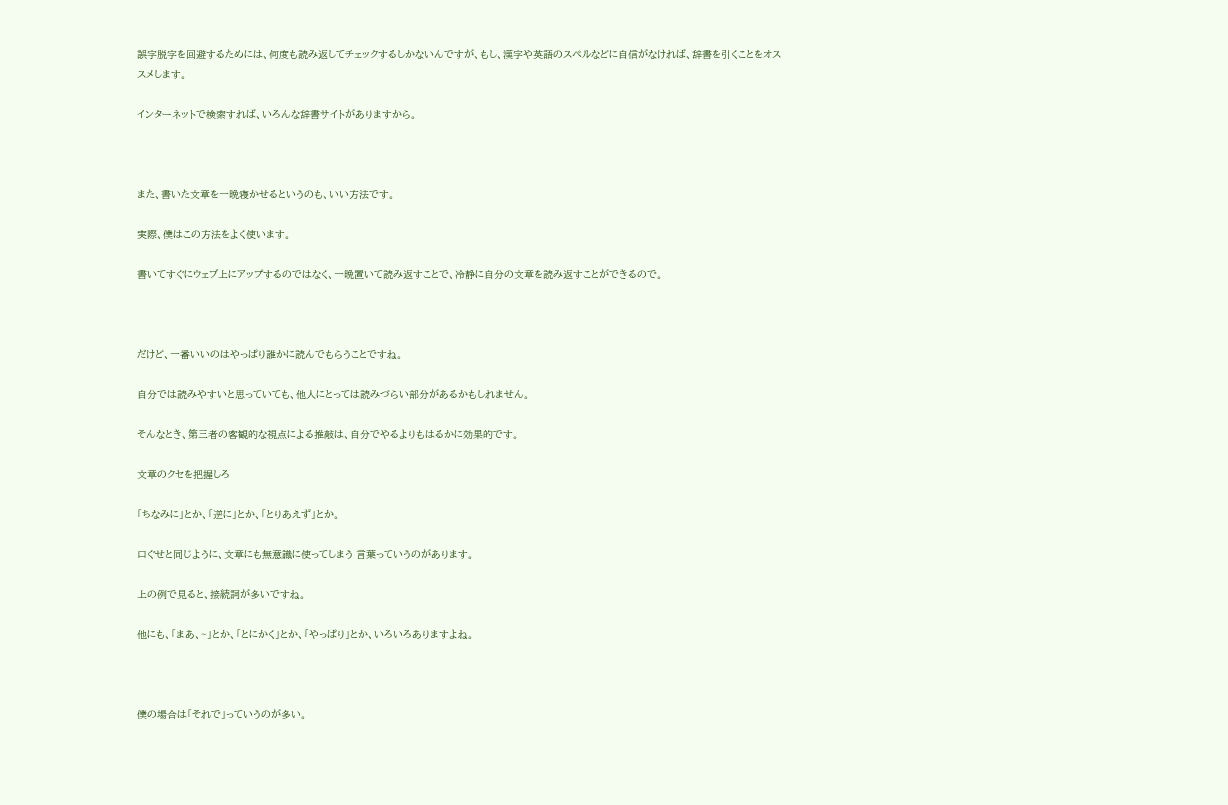誤字脱字を回避するためには、何度も読み返してチェックするしかないんですが、もし、漢字や英語のスペルなどに自信がなければ、辞書を引くことをオススメします。

インターネットで検索すれば、いろんな辞書サイトがありますから。



また、書いた文章を一晩寝かせるというのも、いい方法です。

実際、僕はこの方法をよく使います。

書いてすぐにウェブ上にアップするのではなく、一晩置いて読み返すことで、冷静に自分の文章を読み返すことができるので。



だけど、一番いいのはやっぱり誰かに読んでもらうことですね。

自分では読みやすいと思っていても、他人にとっては読みづらい部分があるかもしれません。

そんなとき、第三者の客観的な視点による推敲は、自分でやるよりもはるかに効果的です。

文章のクセを把握しろ

「ちなみに」とか、「逆に」とか、「とりあえず」とか。

口ぐせと同じように、文章にも無意識に使ってしまう 言葉っていうのがあります。

上の例で見ると、接続詞が多いですね。

他にも、「まあ、~」とか、「とにかく」とか、「やっぱり」とか、いろいろありますよね。



僕の場合は「それで」っていうのが多い。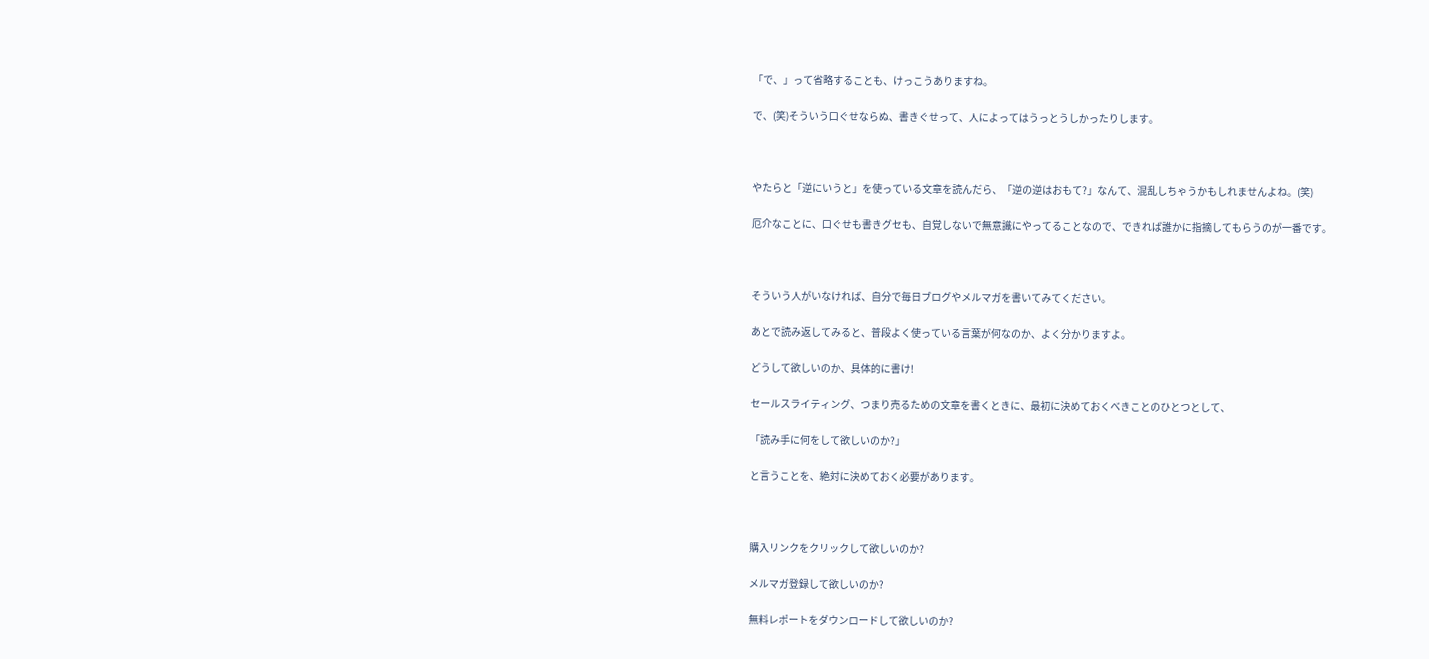「で、」って省略することも、けっこうありますね。

で、(笑)そういう口ぐせならぬ、書きぐせって、人によってはうっとうしかったりします。



やたらと「逆にいうと」を使っている文章を読んだら、「逆の逆はおもて?」なんて、混乱しちゃうかもしれませんよね。(笑)

厄介なことに、口ぐせも書きグセも、自覚しないで無意識にやってることなので、できれば誰かに指摘してもらうのが一番です。



そういう人がいなければ、自分で毎日ブログやメルマガを書いてみてください。

あとで読み返してみると、普段よく使っている言葉が何なのか、よく分かりますよ。

どうして欲しいのか、具体的に書け!

セールスライティング、つまり売るための文章を書くときに、最初に決めておくべきことのひとつとして、

「読み手に何をして欲しいのか?」

と言うことを、絶対に決めておく必要があります。



購入リンクをクリックして欲しいのか?

メルマガ登録して欲しいのか?

無料レポートをダウンロードして欲しいのか?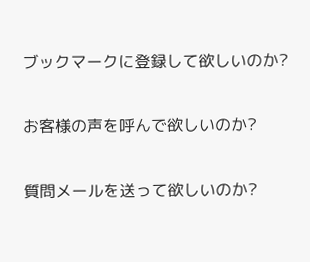ブックマークに登録して欲しいのか?

お客様の声を呼んで欲しいのか?

質問メールを送って欲しいのか?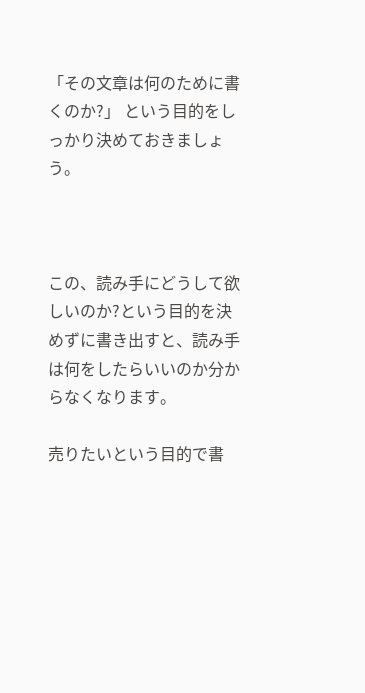「その文章は何のために書くのか?」 という目的をしっかり決めておきましょう。



この、読み手にどうして欲しいのか?という目的を決めずに書き出すと、読み手は何をしたらいいのか分からなくなります。

売りたいという目的で書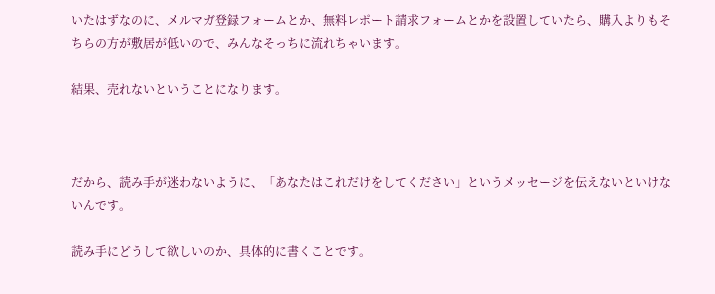いたはずなのに、メルマガ登録フォームとか、無料レポート請求フォームとかを設置していたら、購入よりもそちらの方が敷居が低いので、みんなそっちに流れちゃいます。

結果、売れないということになります。



だから、読み手が迷わないように、「あなたはこれだけをしてください」というメッセージを伝えないといけないんです。

読み手にどうして欲しいのか、具体的に書くことです。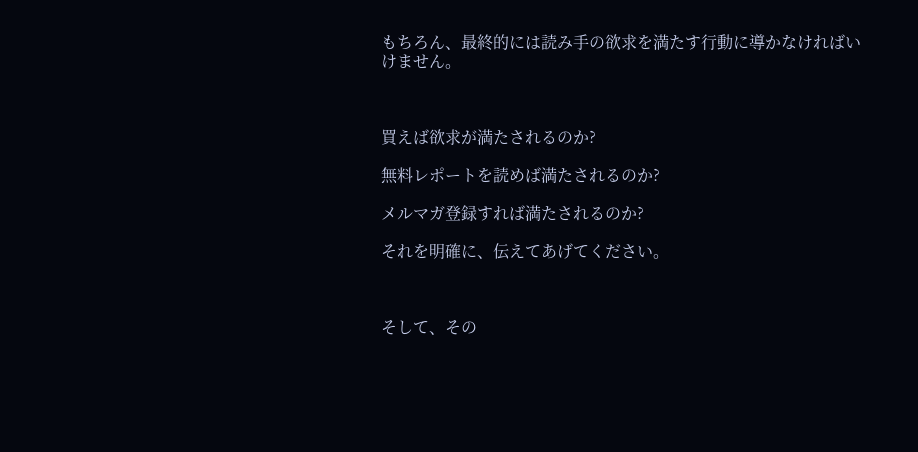もちろん、最終的には読み手の欲求を満たす行動に導かなければいけません。



買えば欲求が満たされるのか?

無料レポートを読めば満たされるのか?

メルマガ登録すれば満たされるのか?

それを明確に、伝えてあげてください。



そして、その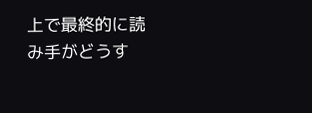上で最終的に読み手がどうす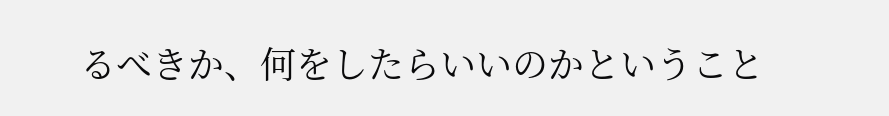るべきか、何をしたらいいのかということ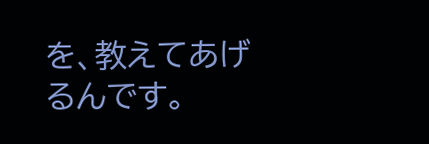を、教えてあげるんです。